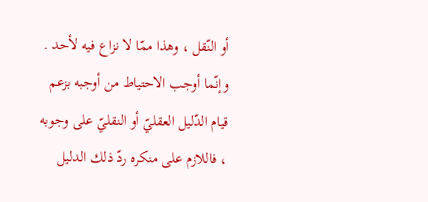أو النّقل ، وهذا ممّا لا نزاع فيه لأحد .
وإنّما أوجب الاحتياط من أوجبه بزعم قيام الدّليل العقليّ أو النقليّ على وجوبه ، فاللازم على منكره ردّ ذلك الدليل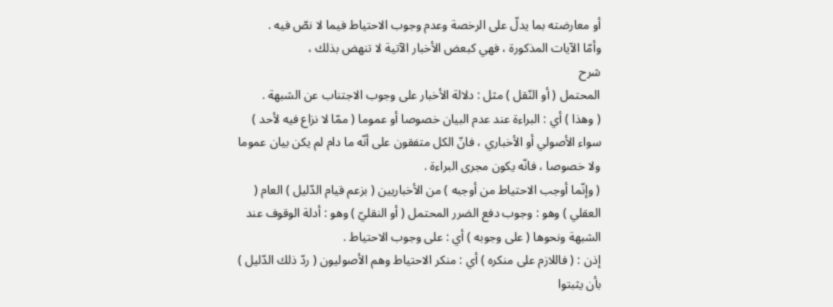أو معارضته بما يدلّ على الرخصة وعدم وجوب الاحتياط فيما لا نصّ فيه .
وأمّا الآيات المذكورة ، فهي كبعض الأخبار الآتية لا تنهض بذلك ،
شرح
المحتمل ( أو النّقل ) مثل : دلالة الأخبار على وجوب الاجتناب عن الشبهة .
( وهذا ) أي : البراءة عند عدم البيان خصوصا أو عموما ( ممّا لا نزاع فيه لأحد ) سواء الأصولي أو الأخباري ، فانّ الكل متفقون على أنّه ما دام لم يكن بيان عموما ولا خصوصا ، فانّه يكون مجرى البراءة .
( وإنّما أوجب الاحتياط من أوجبه ) من الأخباريين ( بزعم قيام الدّليل ) العام ( العقلي ) وهو : وجوب دفع الضرر المحتمل ( أو النقليّ ) وهو : أدلة الوقوف عند الشبهة ونحوها ( على وجوبه ) أي : على وجوب الاحتياط .
إذن : ( فاللازم على منكره ) أي : منكر الاحتياط وهم الأصوليون ( ردّ ذلك الدّليل ) بأن يثبتوا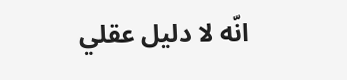انّه لا دليل عقلي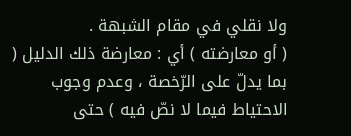ولا نقلي في مقام الشبهة .
( أو معارضته ) أي : معارضة ذلك الدليل ( بما يدلّ على الرّخصة ، وعدم وجوب الاحتياط فيما لا نصّ فيه ) حتى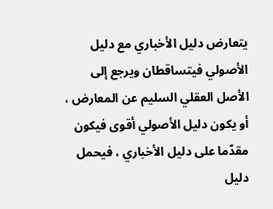يتعارض دليل الأخباري مع دليل الأصولي فيتساقطان ويرجع إلى الأصل العقلي السليم عن المعارض ، أو يكون دليل الأصولي أقوى فيكون مقدّما على دليل الأخباري ، فيحمل دليل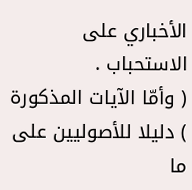الأخباري على الاستحباب .
( وأمّا الآيات المذكورة ) دليلا للأصوليين على ما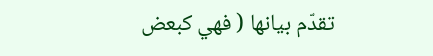تقدّم بيانها ( فهي كبعض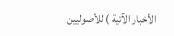الأخبار الآتية ) للأصوليين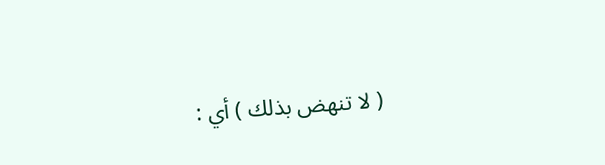( لا تنهض بذلك ) أي :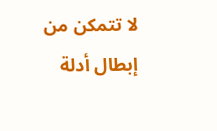لا تتمكن من إبطال أدلة